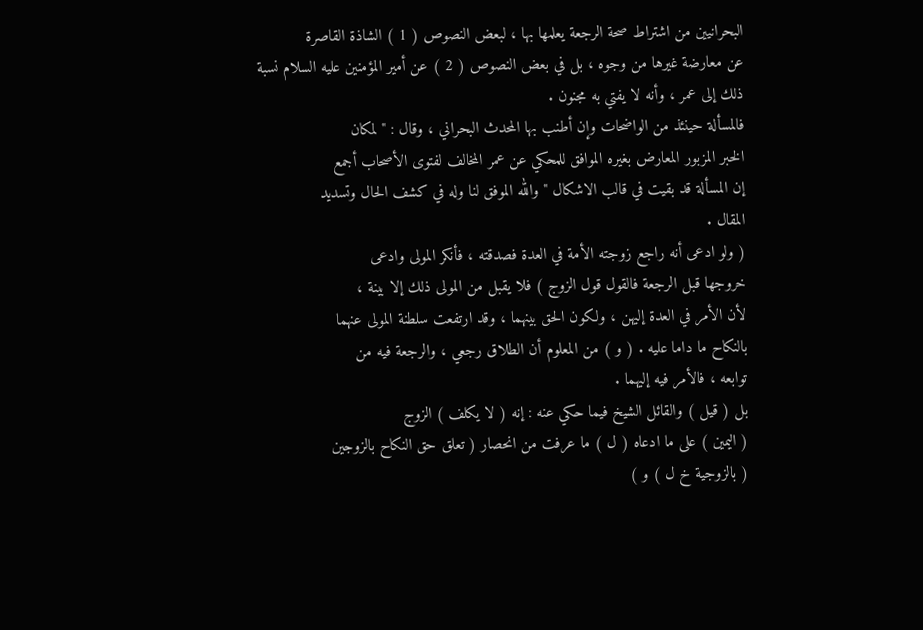البحرانيين من اشتراط صحة الرجعة يعلمها بها ، لبعض النصوص ( 1 ) الشاذة القاصرة
عن معارضة غيرها من وجوه ، بل في بعض النصوص ( 2 ) عن أمير المؤمنين عليه السلام نسبة
ذلك إلى عمر ، وأنه لا يفتي به مجنون .
فالمسألة حينئذ من الواضحات وإن أطنب بها المحدث البحراني ، وقال : " لمكان
الخبر المزبور المعارض بغيره الموافق للمحكي عن عمر المخالف لفتوى الأصحاب أجمع
إن المسألة قد بقيت في قالب الاشكال " والله الموفق لنا وله في كشف الحال وتسديد
المقال .
( ولو ادعى أنه راجع زوجته الأمة في العدة فصدقته ، فأنكر المولى وادعى
خروجها قبل الرجعة فالقول قول الزوج ) فلا يقبل من المولى ذلك إلا بينة ،
لأن الأمر في العدة إليهن ، ولكون الحق بينهما ، وقد ارتفعت سلطنة المولى عنهما
بالنكاح ما داما عليه . ( و ) من المعلوم أن الطلاق رجعي ، والرجعة فيه من
توابعه ، فالأمر فيه إليهما .
بل ( قيل ) والقائل الشيخ فيما حكي عنه : إنه ( لا يكلف ) الزوج
( اليمين ) على ما ادعاه ( ل ) ما عرفت من انحصار ( تعلق حق النكاح بالزوجين
( بالزوجية خ ل ) و )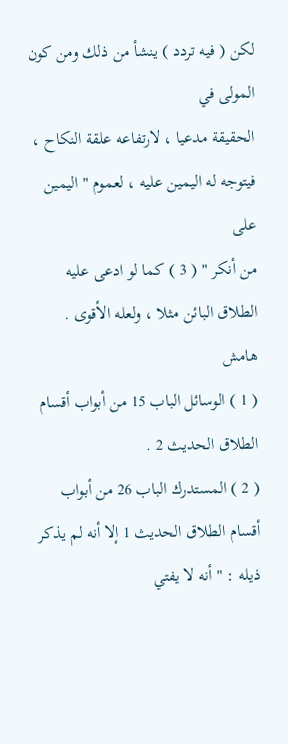لكن ( فيه تردد ) ينشأ من ذلك ومن كون المولى في
الحقيقة مدعيا ، لارتفاعه علقة النكاح ، فيتوجه له اليمين عليه ، لعموم " اليمين على
من أنكر " ( 3 ) كما لو ادعى عليه الطلاق البائن مثلا ، ولعله الأقوى .
هامش
( 1 ) الوسائل الباب 15 من أبواب أقسام الطلاق الحديث 2 .
( 2 ) المستدرك الباب 26 من أبواب أقسام الطلاق الحديث 1 إلا أنه لم يذكر
ذيله : " أنه لا يفتي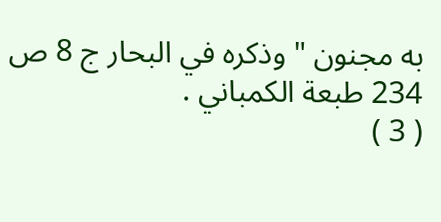به مجنون " وذكره في البحار ج 8 ص 234 طبعة الكمباني .
( 3 )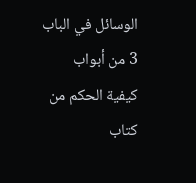الوسائل في الباب 3 من أبواب كيفية الحكم من كتاب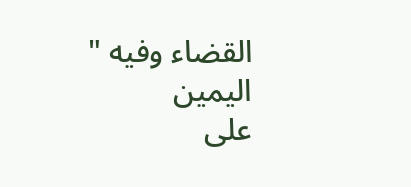القضاء وفيه " اليمين
على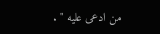من ادعى عليه " .